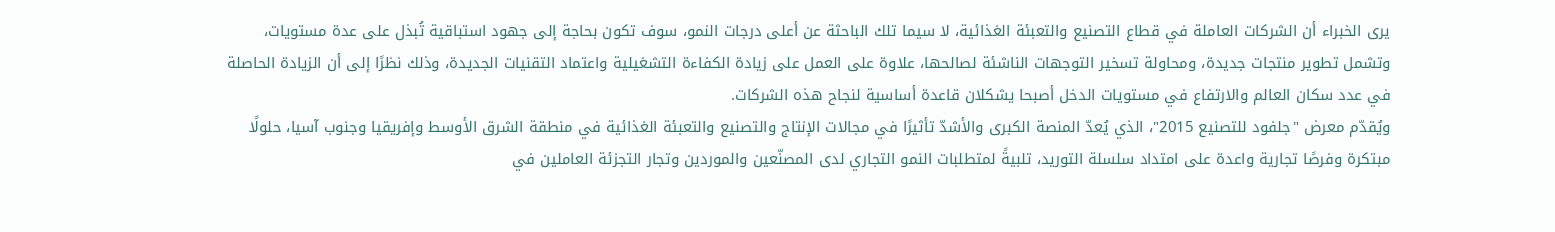يرى الخبراء أن الشركات العاملة في قطاع التصنيع والتعبئة الغذائية، لا سيما تلك الباحثة عن أعلى درجات النمو، سوف تكون بحاجة إلى جهود استباقية تُبذل على عدة مستويات، وتشمل تطوير منتجات جديدة، ومحاولة تسخير التوجهات الناشئة لصالحها، علاوة على العمل على زيادة الكفاءة التشغيلية واعتماد التقنيات الجديدة، وذلك نظرًا إلى أن الزيادة الحاصلة في عدد سكان العالم والارتفاع في مستويات الدخل أصبحا يشكلان قاعدة أساسية لنجاح هذه الشركات.
ويُقدّم معرض "جلفود للتصنيع 2015"، الذي يُعدّ المنصة الكبرى والأشدّ تأثيرًا في مجالات الإنتاج والتصنيع والتعبئة الغذائية في منطقة الشرق الأوسط وإفريقيا وجنوب آسيا، حلولًا مبتكرة وفرصًا تجارية واعدة على امتداد سلسلة التوريد، تلبيةً لمتطلبات النمو التجاري لدى المصنّعين والموردين وتجار التجزئة العاملين في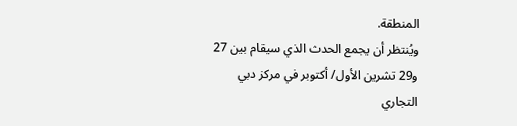المنطقة.
ويُنتظر أن يجمع الحدث الذي سيقام بين 27 و29 تشرين الأول/ أكتوبر في مركز دبي التجاري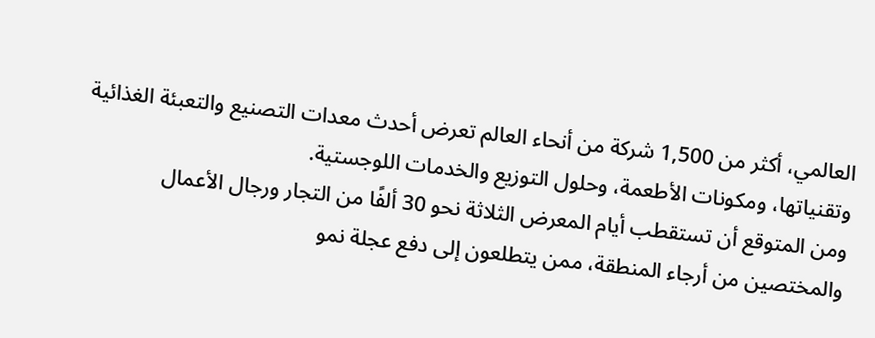العالمي، أكثر من 1,500 شركة من أنحاء العالم تعرض أحدث معدات التصنيع والتعبئة الغذائية وتقنياتها، ومكونات الأطعمة، وحلول التوزيع والخدمات اللوجستية.
ومن المتوقع أن تستقطب أيام المعرض الثلاثة نحو 30 ألفًا من التجار ورجال الأعمال والمختصين من أرجاء المنطقة، ممن يتطلعون إلى دفع عجلة نمو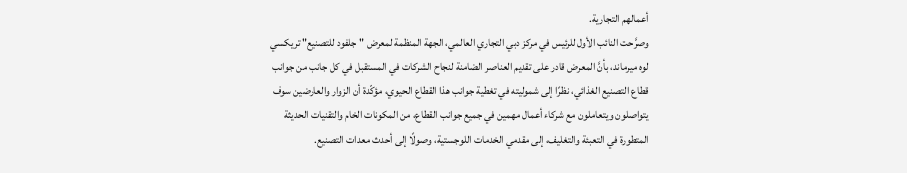أعمالهم التجارية.
وصرَّحت النائب الأول للرئيس في مركز دبي التجاري العالمي، الجهة المنظمة لمعرض "جلفود للتصنيع" تريكسي لوه ميرماند، بأنَّ المعرض قادر على تقديم العناصر الضامنة لنجاح الشركات في المستقبل في كل جانب من جوانب قطاع التصنيع الغذائي، نظرًا إلى شموليته في تغطية جوانب هذا القطاع الحيوي، مؤكّدة أن الزوار والعارضين سوف يتواصلون ويتعاملون مع شركاء أعمال مهمين في جميع جوانب القطاع، من المكونات الخام والتقنيات الحديثة المتطورة في التعبئة والتغليف، إلى مقدمي الخدمات اللوجستية، وصولًا إلى أحدث معدات التصنيع.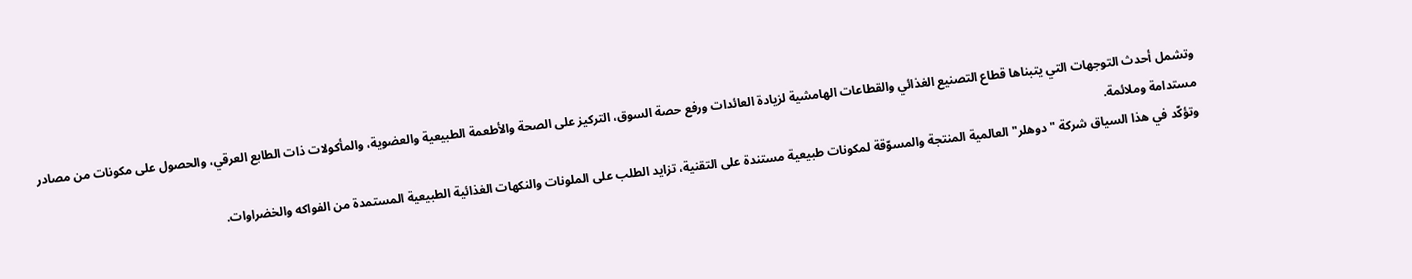وتشمل أحدث التوجهات التي يتبناها قطاع التصنيع الغذائي والقطاعات الهامشية لزيادة العائدات ورفع حصة السوق، التركيز على الصحة والأطعمة الطبيعية والعضوية، والمأكولات ذات الطابع العرقي، والحصول على مكونات من مصادر مستدامة وملائمة.
وتؤكّد في هذا السياق شركة "دوهلر" العالمية المنتجة والمسوّقة لمكونات طبيعية مستندة على التقنية، تزايد الطلب على الملونات والنكهات الغذائية الطبيعية المستمدة من الفواكه والخضراوات.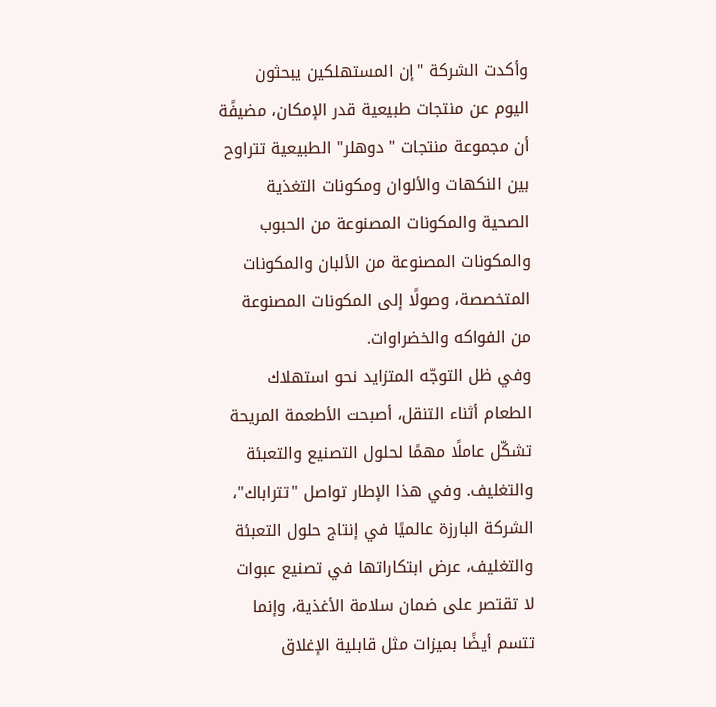وأكدت الشركة "إن المستهلكين يبحثون اليوم عن منتجات طبيعية قدر الإمكان، مضيفًة أن مجموعة منتجات "دوهلر" الطبيعية تتراوح بين النكهات والألوان ومكونات التغذية الصحية والمكونات المصنوعة من الحبوب والمكونات المصنوعة من الألبان والمكونات المتخصصة، وصولًا إلى المكونات المصنوعة من الفواكه والخضراوات.
وفي ظل التوجّه المتزايد نحو استهلاك الطعام أثناء التنقل، أصبحت الأطعمة المريحة تشكّل عاملًا مهمًا لحلول التصنيع والتعبئة والتغليف. وفي هذا الإطار تواصل "تتراباك"، الشركة البارزة عالميًا في إنتاج حلول التعبئة والتغليف، عرض ابتكاراتها في تصنيع عبوات لا تقتصر على ضمان سلامة الأغذية، وإنما تتسم أيضًا بميزات مثل قابلية الإغلاق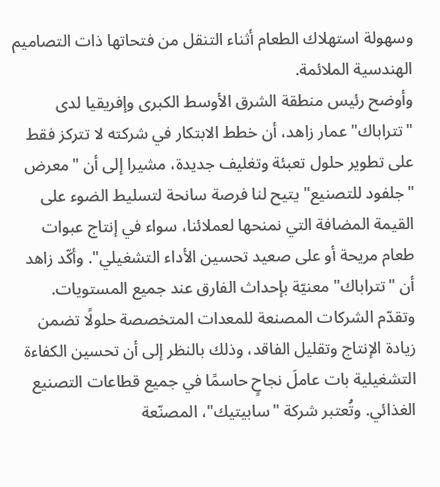وسهولة استهلاك الطعام أثناء التنقل من فتحاتها ذات التصاميم الهندسية الملائمة.
وأوضح رئيس منطقة الشرق الأوسط الكبرى وإفريقيا لدى "تتراباك" عمار زاهد، أن خطط الابتكار في شركته لا تتركز فقط على تطوير حلول تعبئة وتغليف جديدة، مشيرا إلى أن "معرض "جلفود للتصنيع" يتيح لنا فرصة سانحة لتسليط الضوء على القيمة المضافة التي نمنحها لعملائنا، سواء في إنتاج عبوات طعام مريحة أو على صعيد تحسين الأداء التشغيلي". وأكّد زاهد أن "تتراباك" معنيّة بإحداث الفارق عند جميع المستويات.
وتقدّم الشركات المصنعة للمعدات المتخصصة حلولًا تضمن زيادة الإنتاج وتقليل الفاقد، وذلك بالنظر إلى أن تحسين الكفاءة التشغيلية بات عاملَ نجاحٍ حاسمًا في جميع قطاعات التصنيع الغذائي. وتُعتبر شركة "سابيتيك"، المصنّعة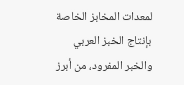لمعدات المخابز الخاصة بإنتاج الخبز العربي والخبر المفرود، من أبرز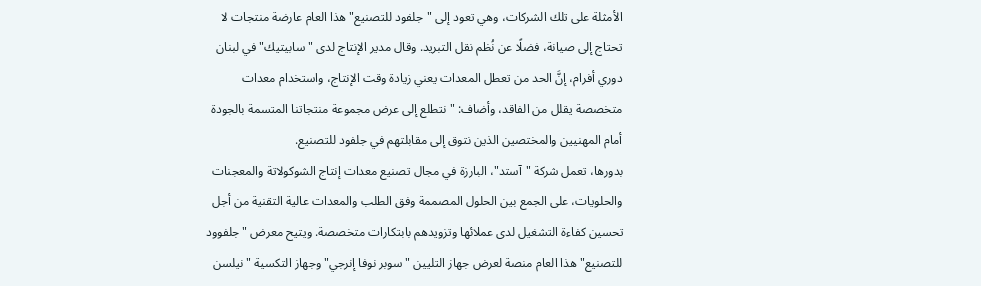الأمثلة على تلك الشركات، وهي تعود إلى "جلفود للتصنيع" هذا العام عارضة منتجات لا تحتاج إلى صيانة، فضلًا عن نُظم نقل التبريد. وقال مدير الإنتاج لدى "سابيتيك" في لبنان دوري أفرام، إنَّ الحد من تعطل المعدات يعني زيادة وقت الإنتاج، واستخدام معدات متخصصة يقلل من الفاقد، وأضاف: "نتطلع إلى عرض مجموعة منتجاتنا المتسمة بالجودة أمام المهنيين والمختصين الذين نتوق إلى مقابلتهم في جلفود للتصنيع.
بدورها، تعمل شركة "آستد"، البارزة في مجال تصنيع معدات إنتاج الشوكولاتة والمعجنات والحلويات، على الجمع بين الحلول المصممة وفق الطلب والمعدات عالية التقنية من أجل تحسين كفاءة التشغيل لدى عملائها وتزويدهم بابتكارات متخصصة. ويتيح معرض "جلفوود للتصنيع" هذا العام منصة لعرض جهاز التليين "سوبر نوفا إنرجي" وجهاز التكسية "نيلسن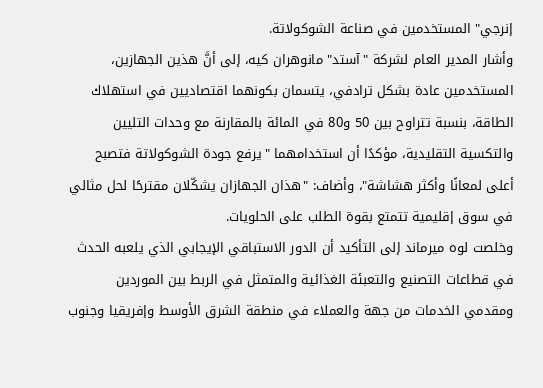إنرجي" المستخدمين في صناعة الشوكولاتة.
وأشار المدير العام لشركة "آستد" مانوهران كيه، إلى أنَّ هذين الجهازين، المستخدمين عادة بشكل ترادفي، يتسمان بكونهما اقتصاديين في استهلاك الطاقة، بنسبة تتراوح بين 50 و80 في المائة بالمقارنة مع وحدات التليين والتكسية التقليدية، مؤكدًا أن استخدامهما "يرفع جودة الشوكولاتة فتصبح أعلى لمعانًا وأكثر هشاشة"، وأضاف: "هذان الجهازان يشكّلان مقترحًا لحل مثالي في سوق إقليمية تتمتع بقوة الطلب على الحلويات.
وخلصت لوه ميرماند إلى التأكيد أن الدور الاستباقي الإيجابي الذي يلعبه الحدث في قطاعات التصنيع والتعبئة الغذائية والمتمثل في الربط بين الموردين ومقدمي الخدمات من جهة والعملاء في منطقة الشرق الأوسط وإفريقيا وجنوب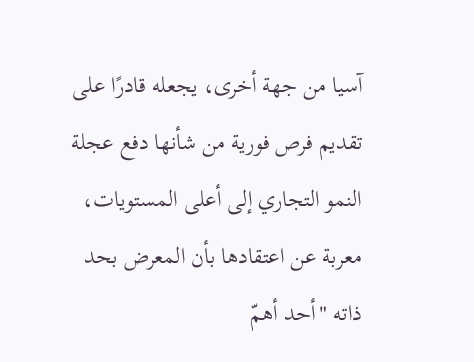آسيا من جهة أخرى، يجعله قادرًا على تقديم فرص فورية من شأنها دفع عجلة النمو التجاري إلى أعلى المستويات، معربة عن اعتقادها بأن المعرض بحد ذاته "أحد أهمّ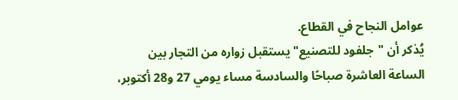عوامل النجاح في القطاع.
يُذكر أن "جلفود للتصنيع" يستقبل زواره من التجار بين الساعة العاشرة صباحًا والسادسة مساء يومي 27 و28 أكتوبر،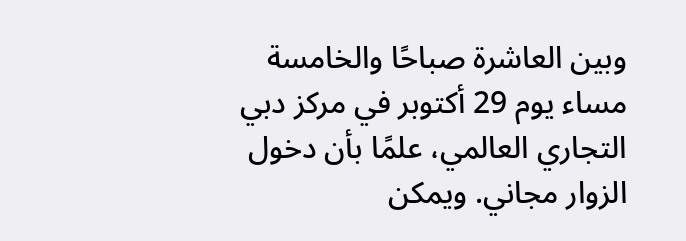وبين العاشرة صباحًا والخامسة مساء يوم 29 أكتوبر في مركز دبي التجاري العالمي، علمًا بأن دخول الزوار مجاني. ويمكن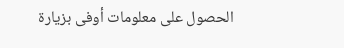الحصول على معلومات أوفى بزيارة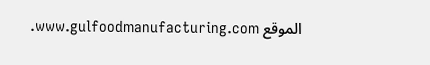الموقع www.gulfoodmanufacturing.com.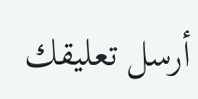أرسل تعليقك